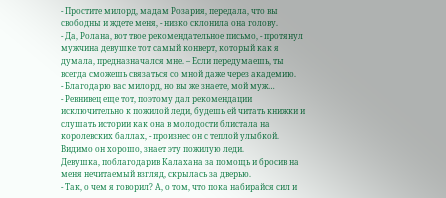- Простите милорд, мадам Розария, передала, что вы свободны и ждете меня, - низко склонила она голову.
- Да, Ролана, вот твое рекомендательное письмо, - протянул мужчина девушке тот самый конверт, который как я думала, предназначался мне. – Если передумаешь, ты всегда сможешь связаться со мной даже через академию.
- Благодарю вас милорд, но вы же знаете, мой муж…
- Ревнивец еще тот, поэтому дал рекомендации исключительно к пожилой леди, будешь ей читать книжки и слушать истории как она в молодости блистала на королевских баллах, - произнес он с теплой улыбкой. Видимо он хорошо, знает эту пожилую леди.
Девушка, поблагодарив Калахана за помощь и бросив на меня нечитаемый взгляд, скрылась за дверью.
- Так, о чем я говорил? А, о том, что пока набирайся сил и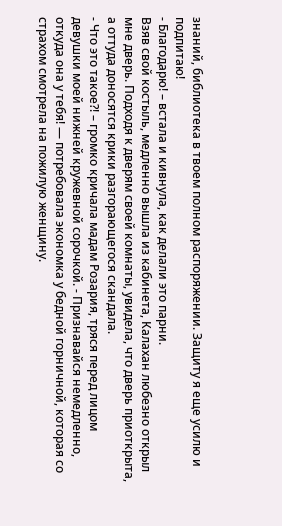знаний, библиотека в твоем полном распоряжении. Защиту я еще усилю и подпитаю!
- Благодарю! – встала и кивнула, как делали это парни.
Взяв свой костыль, медленно вышла из кабинета, Калахан любезно открыл мне дверь. Подходя к дверям своей комнаты, увидела, что дверь приоткрыта, а оттуда доносятся крики разгорающегося скандала.
- Что это такое?! – громко кричала мадам Розария, тряся перед лицом девушки моей нижней кружевной сорочкой. - Признавайся немедленно, откуда она у тебя! — потребовала экономка у бедной горничной, которая со страхом смотрела на пожилую женщину.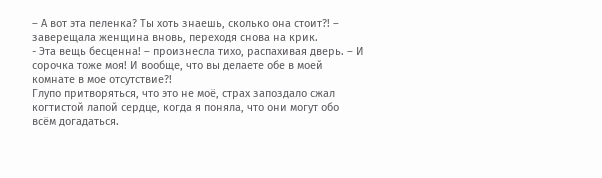– А вот эта пеленка? Ты хоть знаешь, сколько она стоит?! – заверещала женщина вновь, переходя снова на крик.
- Эта вещь бесценна! – произнесла тихо, распахивая дверь. – И сорочка тоже моя! И вообще, что вы делаете обе в моей комнате в мое отсутствие?!
Глупо притворяться, что это не моё, страх запоздало сжал когтистой лапой сердце, когда я поняла, что они могут обо всём догадаться.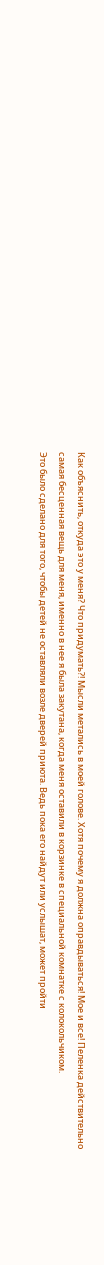Как объяснить, откуда это у меня? Что придумать?! Мысли метались в моей голове. Хотя почему я должна оправдываться! Мое и все! Пеленка действительно самая бесценная вещь для меня, именно в нее я была закутана, когда меня оставили в корзинке в специальной комнатке с колокольчиком.
Это было сделано для того, чтобы детей не оставляли возле дверей приюта. Ведь пока его найдут или услышат, может пройти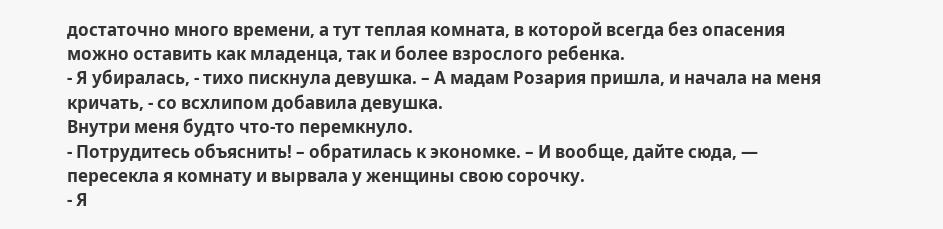достаточно много времени, а тут теплая комната, в которой всегда без опасения можно оставить как младенца, так и более взрослого ребенка.
- Я убиралась, - тихо пискнула девушка. – А мадам Розария пришла, и начала на меня кричать, - со всхлипом добавила девушка.
Внутри меня будто что-то перемкнуло.
- Потрудитесь объяснить! – обратилась к экономке. – И вообще, дайте сюда, — пересекла я комнату и вырвала у женщины свою сорочку.
- Я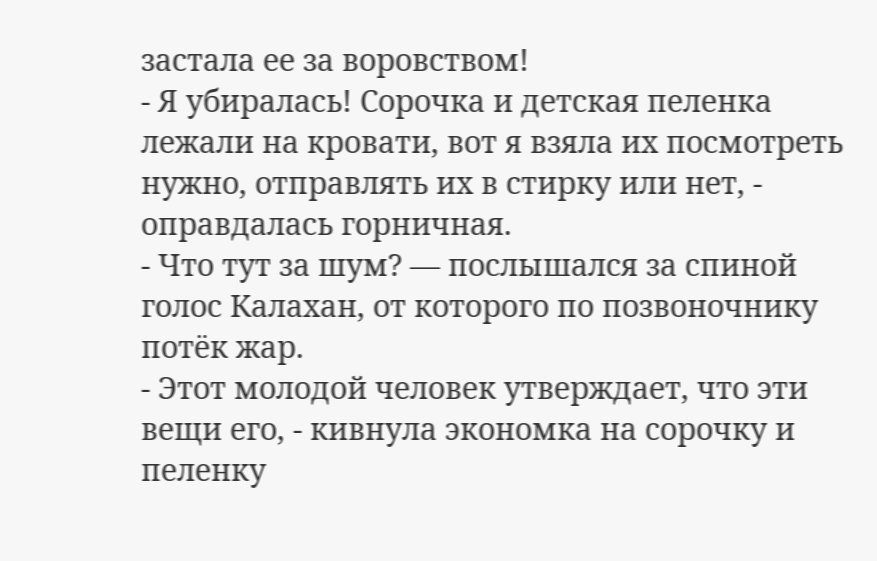застала ее за воровством!
- Я убиралась! Сорочка и детская пеленка лежали на кровати, вот я взяла их посмотреть нужно, отправлять их в стирку или нет, - оправдалась горничная.
- Что тут за шум? — послышался за спиной голос Калахан, от которого по позвоночнику потёк жар.
- Этот молодой человек утверждает, что эти вещи его, - кивнула экономка на сорочку и пеленку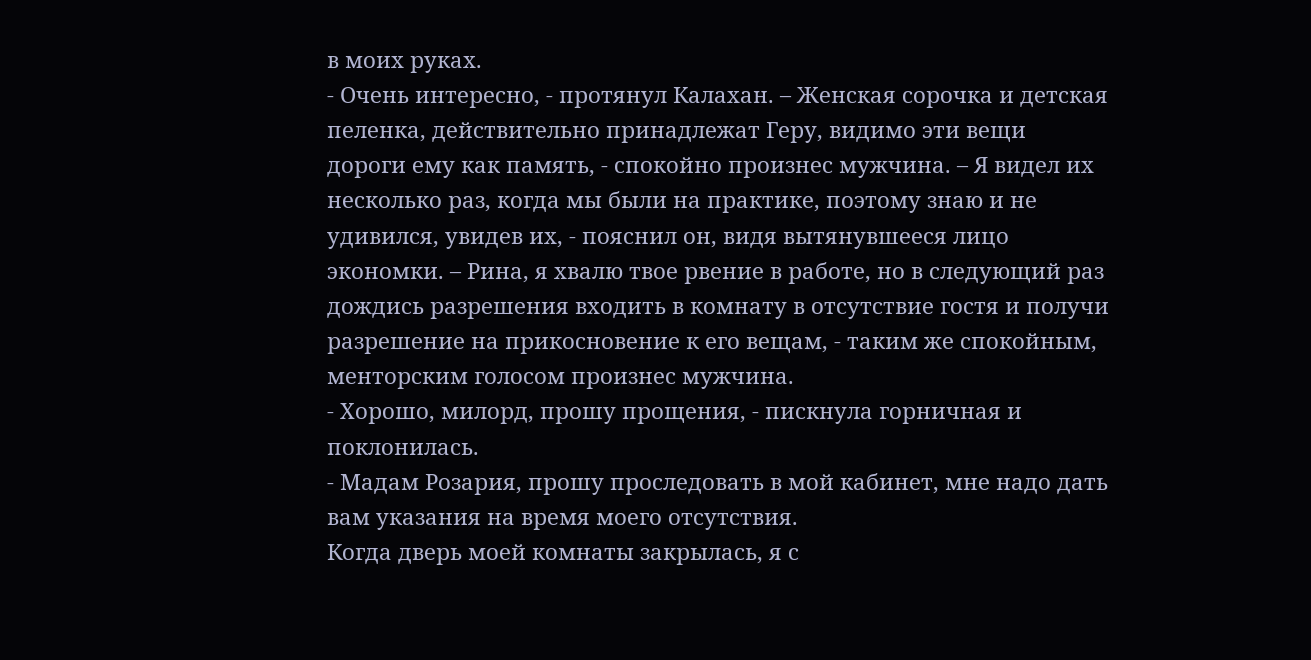в моих руках.
- Очень интересно, - протянул Калахан. – Женская сорочка и детская пеленка, действительно принадлежат Геру, видимо эти вещи дороги ему как память, - спокойно произнес мужчина. – Я видел их несколько раз, когда мы были на практике, поэтому знаю и не удивился, увидев их, - пояснил он, видя вытянувшееся лицо экономки. – Рина, я хвалю твое рвение в работе, но в следующий раз дождись разрешения входить в комнату в отсутствие гостя и получи разрешение на прикосновение к его вещам, - таким же спокойным, менторским голосом произнес мужчина.
- Хорошо, милорд, прошу прощения, - пискнула горничная и поклонилась.
- Мадам Розария, прошу проследовать в мой кабинет, мне надо дать вам указания на время моего отсутствия.
Когда дверь моей комнаты закрылась, я с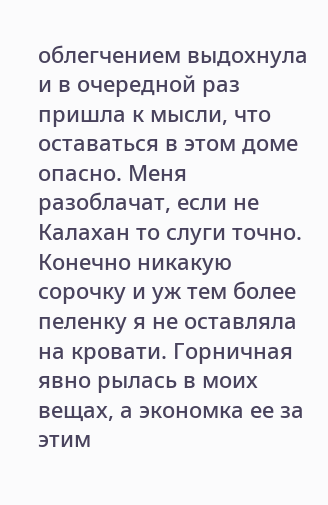облегчением выдохнула и в очередной раз пришла к мысли, что оставаться в этом доме опасно. Меня разоблачат, если не Калахан то слуги точно. Конечно никакую сорочку и уж тем более пеленку я не оставляла на кровати. Горничная явно рылась в моих вещах, а экономка ее за этим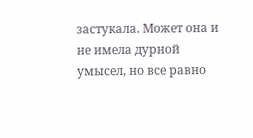застукала. Может она и не имела дурной умысел, но все равно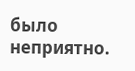было неприятно.